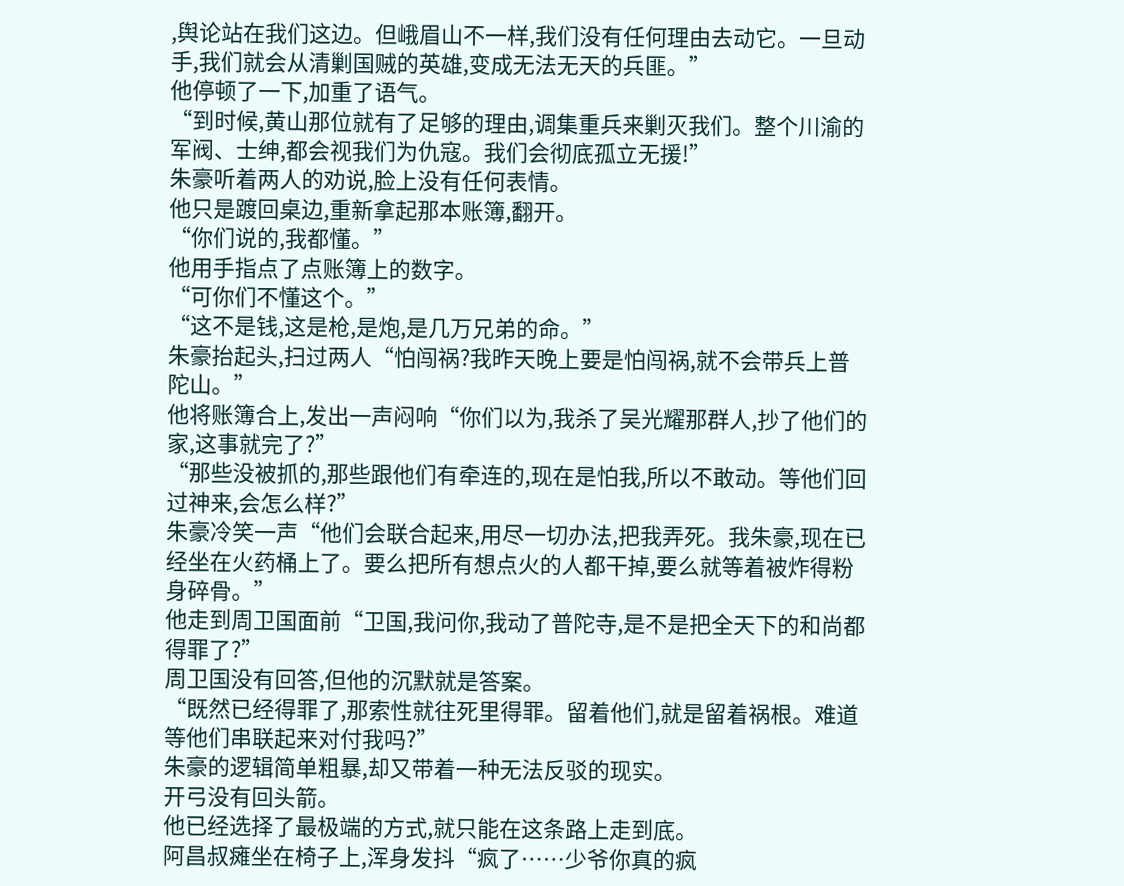,舆论站在我们这边。但峨眉山不一样,我们没有任何理由去动它。一旦动手,我们就会从清剿国贼的英雄,变成无法无天的兵匪。”
他停顿了一下,加重了语气。
“到时候,黄山那位就有了足够的理由,调集重兵来剿灭我们。整个川渝的军阀、士绅,都会视我们为仇寇。我们会彻底孤立无援!”
朱豪听着两人的劝说,脸上没有任何表情。
他只是踱回桌边,重新拿起那本账簿,翻开。
“你们说的,我都懂。”
他用手指点了点账簿上的数字。
“可你们不懂这个。”
“这不是钱,这是枪,是炮,是几万兄弟的命。”
朱豪抬起头,扫过两人“怕闯祸?我昨天晚上要是怕闯祸,就不会带兵上普陀山。”
他将账簿合上,发出一声闷响“你们以为,我杀了吴光耀那群人,抄了他们的家,这事就完了?”
“那些没被抓的,那些跟他们有牵连的,现在是怕我,所以不敢动。等他们回过神来,会怎么样?”
朱豪冷笑一声“他们会联合起来,用尽一切办法,把我弄死。我朱豪,现在已经坐在火药桶上了。要么把所有想点火的人都干掉,要么就等着被炸得粉身碎骨。”
他走到周卫国面前“卫国,我问你,我动了普陀寺,是不是把全天下的和尚都得罪了?”
周卫国没有回答,但他的沉默就是答案。
“既然已经得罪了,那索性就往死里得罪。留着他们,就是留着祸根。难道等他们串联起来对付我吗?”
朱豪的逻辑简单粗暴,却又带着一种无法反驳的现实。
开弓没有回头箭。
他已经选择了最极端的方式,就只能在这条路上走到底。
阿昌叔瘫坐在椅子上,浑身发抖“疯了……少爷你真的疯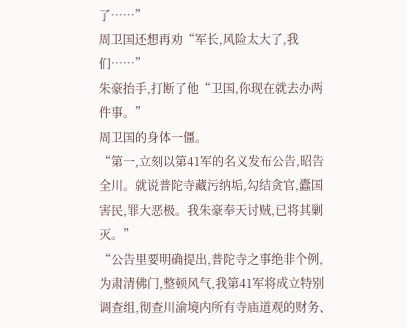了……”
周卫国还想再劝“军长,风险太大了,我们……”
朱豪抬手,打断了他“卫国,你现在就去办两件事。”
周卫国的身体一僵。
“第一,立刻以第41军的名义发布公告,昭告全川。就说普陀寺藏污纳垢,勾结贪官,蠹国害民,罪大恶极。我朱豪奉天讨贼,已将其剿灭。”
“公告里要明确提出,普陀寺之事绝非个例,为肃清佛门,整顿风气,我第41军将成立特别调查组,彻查川渝境内所有寺庙道观的财务、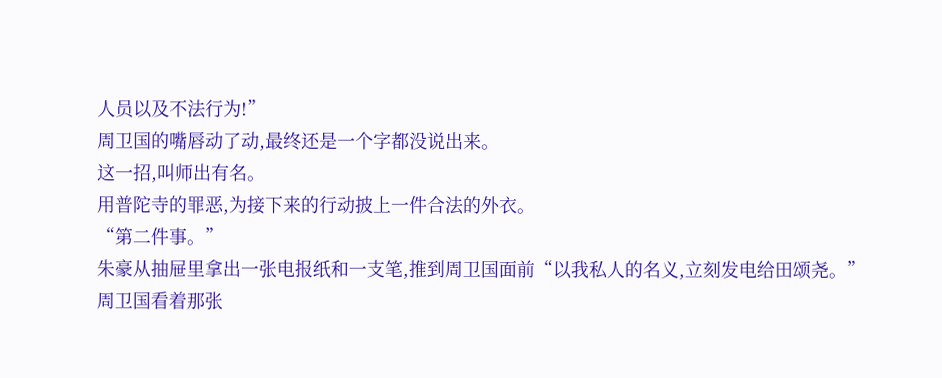人员以及不法行为!”
周卫国的嘴唇动了动,最终还是一个字都没说出来。
这一招,叫师出有名。
用普陀寺的罪恶,为接下来的行动披上一件合法的外衣。
“第二件事。”
朱豪从抽屉里拿出一张电报纸和一支笔,推到周卫国面前“以我私人的名义,立刻发电给田颂尧。”
周卫国看着那张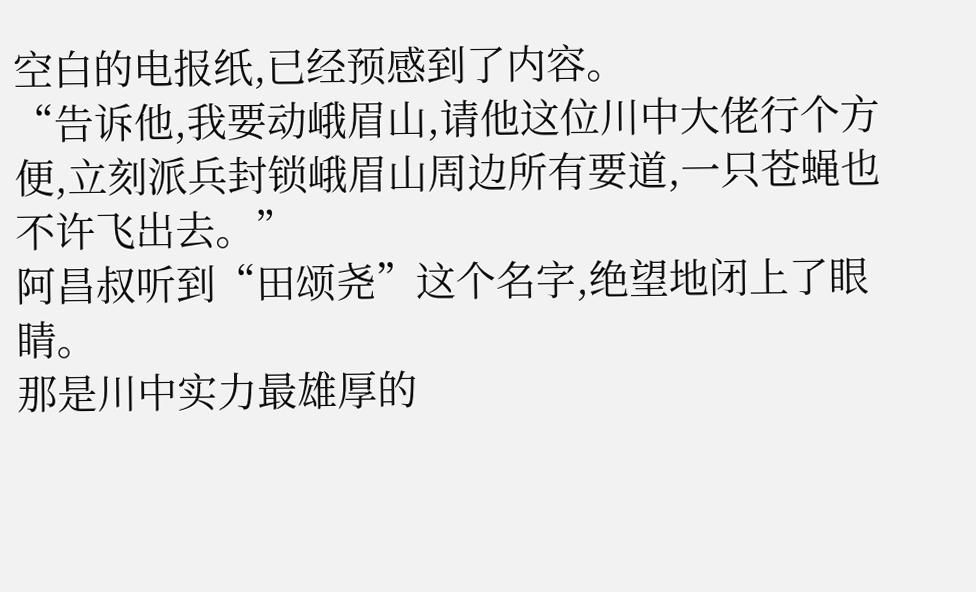空白的电报纸,已经预感到了内容。
“告诉他,我要动峨眉山,请他这位川中大佬行个方便,立刻派兵封锁峨眉山周边所有要道,一只苍蝇也不许飞出去。”
阿昌叔听到“田颂尧”这个名字,绝望地闭上了眼睛。
那是川中实力最雄厚的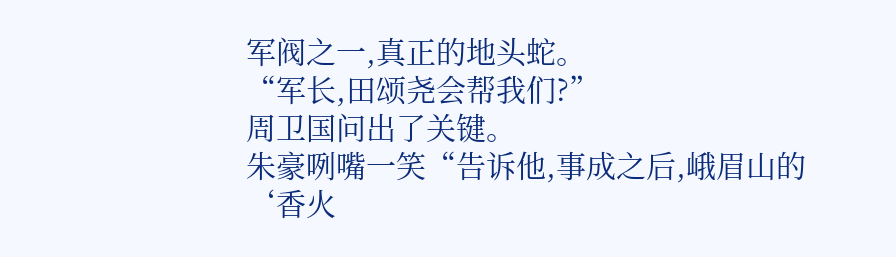军阀之一,真正的地头蛇。
“军长,田颂尧会帮我们?”
周卫国问出了关键。
朱豪咧嘴一笑“告诉他,事成之后,峨眉山的‘香火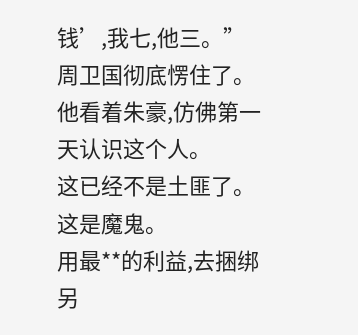钱’,我七,他三。”
周卫国彻底愣住了。
他看着朱豪,仿佛第一天认识这个人。
这已经不是土匪了。
这是魔鬼。
用最**的利益,去捆绑另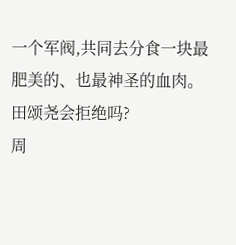一个军阀,共同去分食一块最肥美的、也最神圣的血肉。
田颂尧会拒绝吗?
周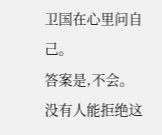卫国在心里问自己。
答案是,不会。
没有人能拒绝这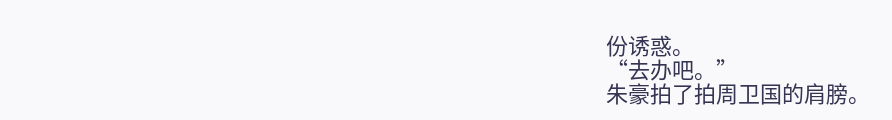份诱惑。
“去办吧。”
朱豪拍了拍周卫国的肩膀。